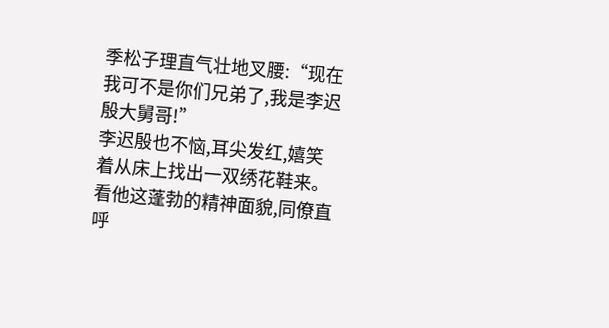季松子理直气壮地叉腰:“现在我可不是你们兄弟了,我是李迟殷大舅哥!”
李迟殷也不恼,耳尖发红,嬉笑着从床上找出一双绣花鞋来。
看他这蓬勃的精神面貌,同僚直呼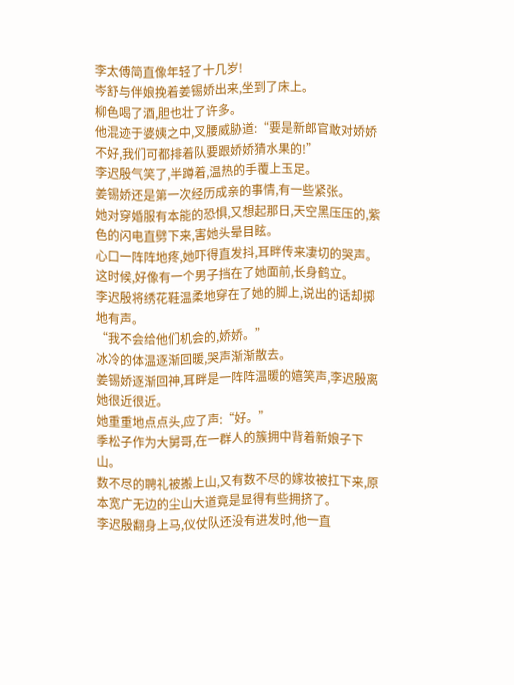李太傅简直像年轻了十几岁!
岑舒与伴娘挽着姜锡娇出来,坐到了床上。
柳色喝了酒,胆也壮了许多。
他混迹于婆姨之中,叉腰威胁道:“要是新郎官敢对娇娇不好,我们可都排着队要跟娇娇猜水果的!”
李迟殷气笑了,半蹲着,温热的手覆上玉足。
姜锡娇还是第一次经历成亲的事情,有一些紧张。
她对穿婚服有本能的恐惧,又想起那日,天空黑压压的,紫色的闪电直劈下来,害她头晕目眩。
心口一阵阵地疼,她吓得直发抖,耳畔传来凄切的哭声。
这时候,好像有一个男子挡在了她面前,长身鹤立。
李迟殷将绣花鞋温柔地穿在了她的脚上,说出的话却掷地有声。
“我不会给他们机会的,娇娇。”
冰冷的体温逐渐回暖,哭声渐渐散去。
姜锡娇逐渐回神,耳畔是一阵阵温暖的嬉笑声,李迟殷离她很近很近。
她重重地点点头,应了声:“好。”
季松子作为大舅哥,在一群人的簇拥中背着新娘子下山。
数不尽的聘礼被搬上山,又有数不尽的嫁妆被扛下来,原本宽广无边的尘山大道竟是显得有些拥挤了。
李迟殷翻身上马,仪仗队还没有进发时,他一直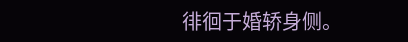徘徊于婚轿身侧。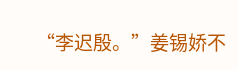“李迟殷。”姜锡娇不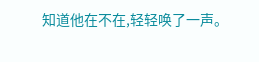知道他在不在,轻轻唤了一声。